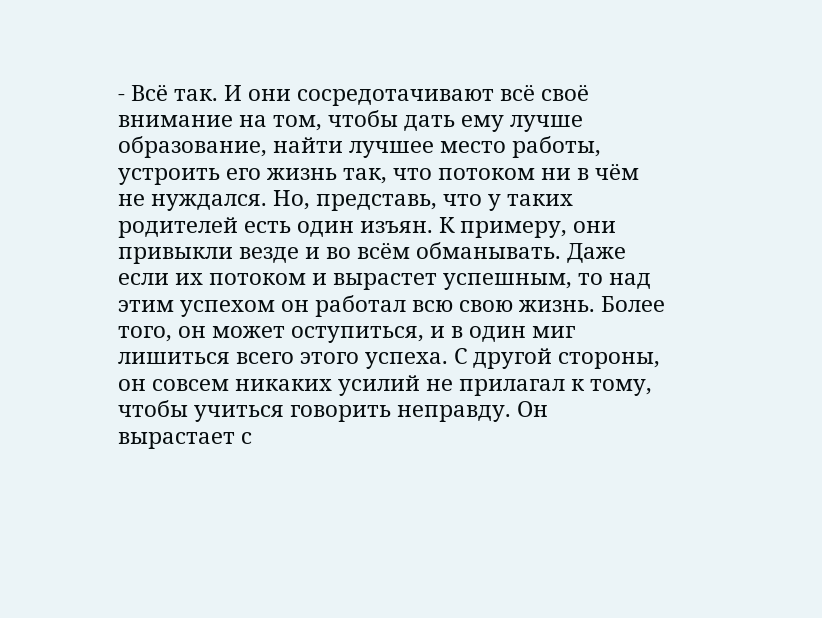- Всё так. И они сосредотачивают всё своё внимание на том, чтобы дать ему лучше образование, найти лучшее место работы, устроить его жизнь так, что потоком ни в чём не нуждался. Но, представь, что у таких родителей есть один изъян. К примеру, они привыкли везде и во всём обманывать. Даже если их потоком и вырастет успешным, то над этим успехом он работал всю свою жизнь. Более того, он может оступиться, и в один миг лишиться всего этого успеха. С другой стороны, он совсем никаких усилий не прилагал к тому, чтобы учиться говорить неправду. Он вырастает с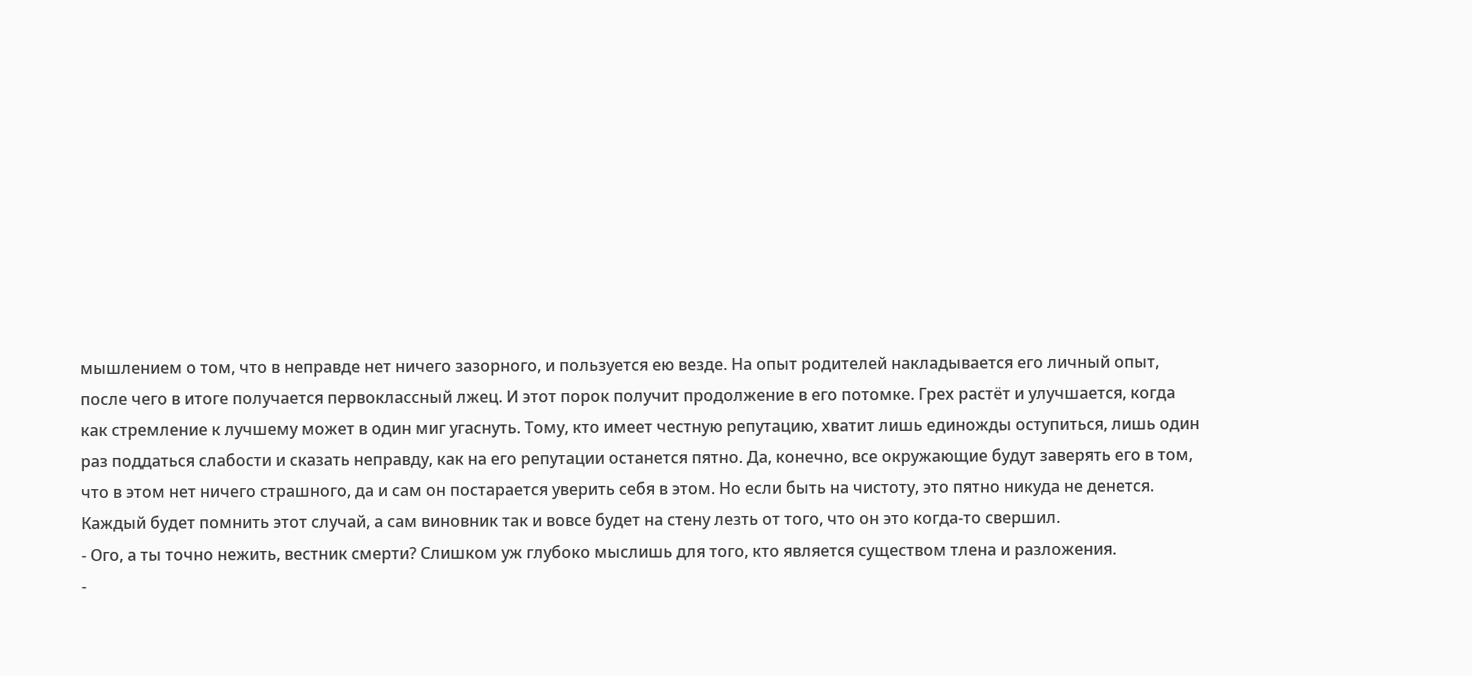мышлением о том, что в неправде нет ничего зазорного, и пользуется ею везде. На опыт родителей накладывается его личный опыт, после чего в итоге получается первоклассный лжец. И этот порок получит продолжение в его потомке. Грех растёт и улучшается, когда как стремление к лучшему может в один миг угаснуть. Тому, кто имеет честную репутацию, хватит лишь единожды оступиться, лишь один раз поддаться слабости и сказать неправду, как на его репутации останется пятно. Да, конечно, все окружающие будут заверять его в том, что в этом нет ничего страшного, да и сам он постарается уверить себя в этом. Но если быть на чистоту, это пятно никуда не денется. Каждый будет помнить этот случай, а сам виновник так и вовсе будет на стену лезть от того, что он это когда-то свершил.
- Ого, а ты точно нежить, вестник смерти? Слишком уж глубоко мыслишь для того, кто является существом тлена и разложения.
-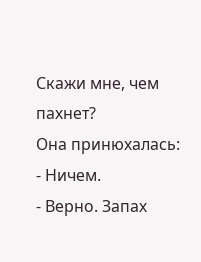Скажи мне, чем пахнет?
Она принюхалась:
- Ничем.
- Верно. Запах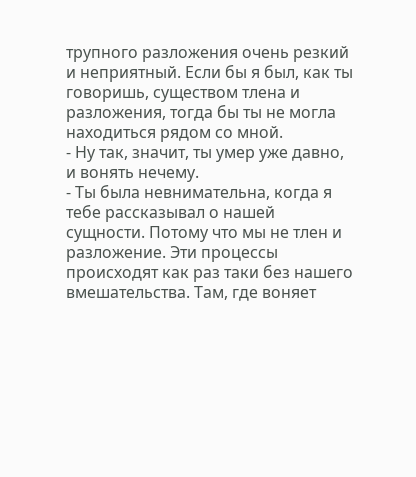трупного разложения очень резкий и неприятный. Если бы я был, как ты говоришь, существом тлена и разложения, тогда бы ты не могла находиться рядом со мной.
- Ну так, значит, ты умер уже давно, и вонять нечему.
- Ты была невнимательна, когда я тебе рассказывал о нашей сущности. Потому что мы не тлен и разложение. Эти процессы происходят как раз таки без нашего вмешательства. Там, где воняет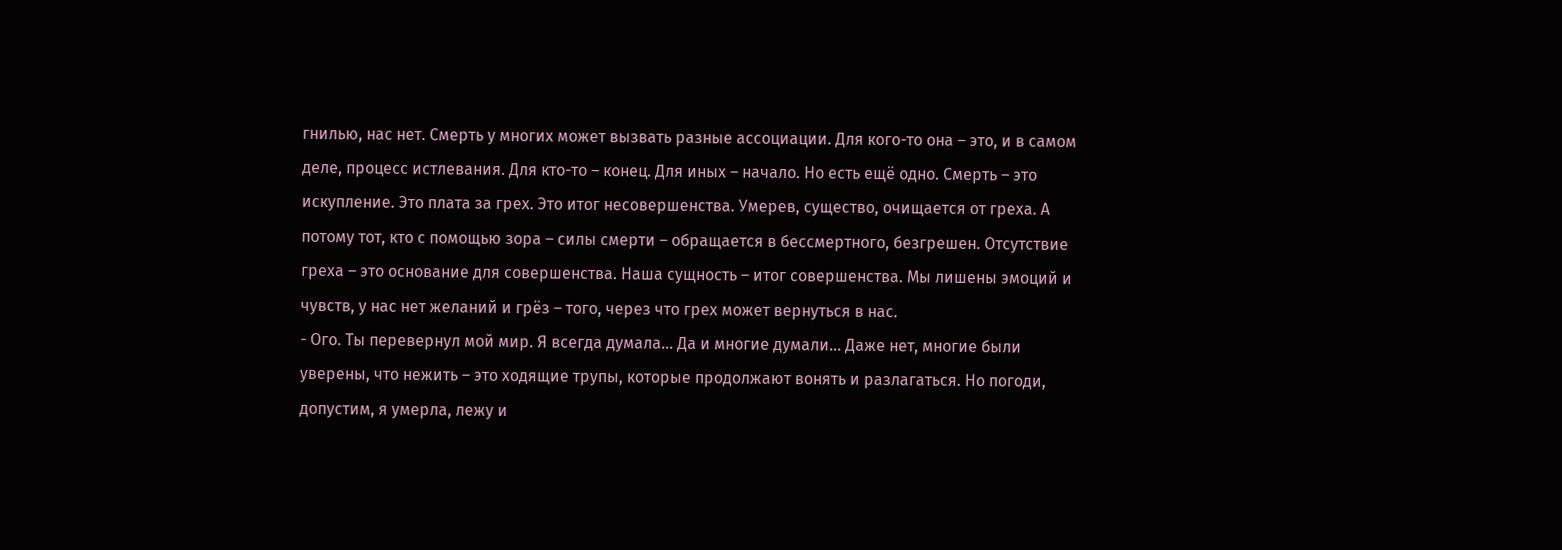гнилью, нас нет. Смерть у многих может вызвать разные ассоциации. Для кого-то она – это, и в самом деле, процесс истлевания. Для кто-то – конец. Для иных – начало. Но есть ещё одно. Смерть – это искупление. Это плата за грех. Это итог несовершенства. Умерев, существо, очищается от греха. А потому тот, кто с помощью зора – силы смерти – обращается в бессмертного, безгрешен. Отсутствие греха – это основание для совершенства. Наша сущность – итог совершенства. Мы лишены эмоций и чувств, у нас нет желаний и грёз – того, через что грех может вернуться в нас.
- Ого. Ты перевернул мой мир. Я всегда думала… Да и многие думали… Даже нет, многие были уверены, что нежить – это ходящие трупы, которые продолжают вонять и разлагаться. Но погоди, допустим, я умерла, лежу и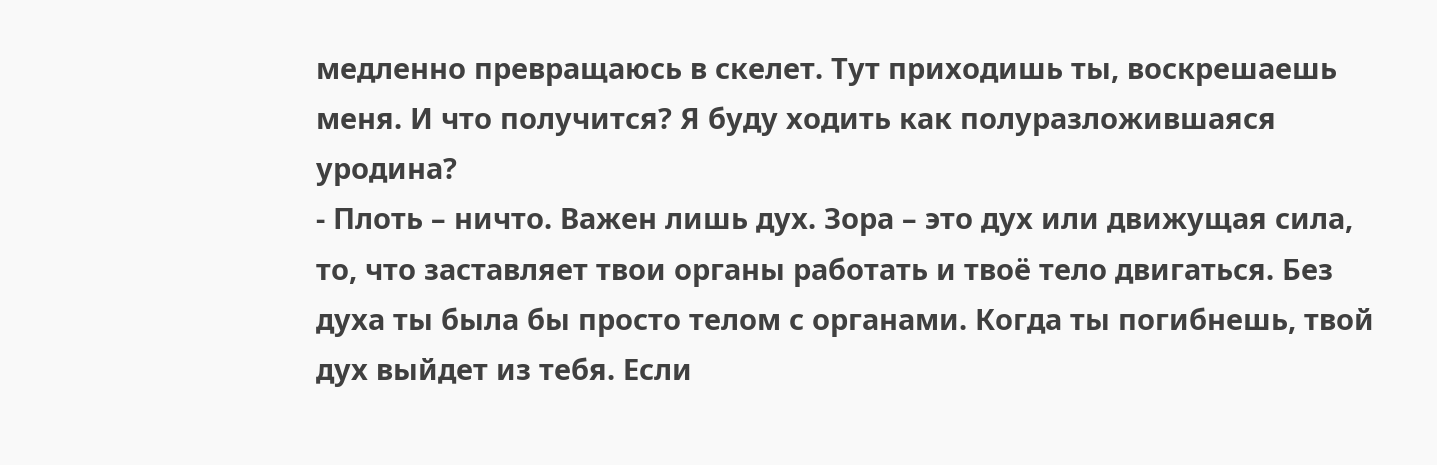медленно превращаюсь в скелет. Тут приходишь ты, воскрешаешь меня. И что получится? Я буду ходить как полуразложившаяся уродина?
- Плоть – ничто. Важен лишь дух. Зора – это дух или движущая сила, то, что заставляет твои органы работать и твоё тело двигаться. Без духа ты была бы просто телом с органами. Когда ты погибнешь, твой дух выйдет из тебя. Если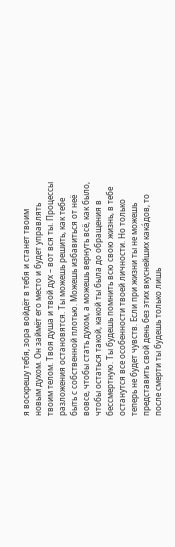я воскрешу тебя, зора войдёт в тебя и станет твоим новым духом. Он займёт его место и будет управлять твоим телом. Твоя душа и твой дух – вот вся ты. Процессы разложения остановятся. Ты можешь решить, как тебе быть с собственной плотью. Можешь избавиться от неё вовсе, чтобы стать духом, а можешь вернуть всё, как было, чтобы остаться такой, какой ты была до обращения в бессмертную. Ты будешь помнить всю свою жизнь, в тебе останутся все особенности твоей личности. Но только теперь не будет чувств. Если при жизни ты не можешь представить свой день без этих вкуснейших кака́дов, то после смерти ты будешь только лишь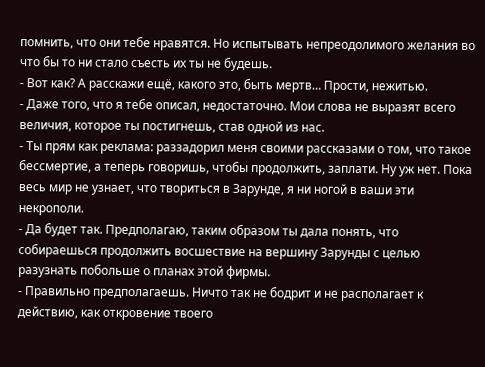помнить, что они тебе нравятся. Но испытывать непреодолимого желания во что бы то ни стало съесть их ты не будешь.
- Вот как? А расскажи ещё, какого это, быть мертв… Прости, нежитью.
- Даже того, что я тебе описал, недостаточно. Мои слова не выразят всего величия, которое ты постигнешь, став одной из нас.
- Ты прям как реклама: раззадорил меня своими рассказами о том, что такое бессмертие, а теперь говоришь, чтобы продолжить, заплати. Ну уж нет. Пока весь мир не узнает, что твориться в Зарунде, я ни ногой в ваши эти некрополи.
- Да будет так. Предполагаю, таким образом ты дала понять, что собираешься продолжить восшествие на вершину Зарунды с целью разузнать побольше о планах этой фирмы.
- Правильно предполагаешь. Ничто так не бодрит и не располагает к действию, как откровение твоего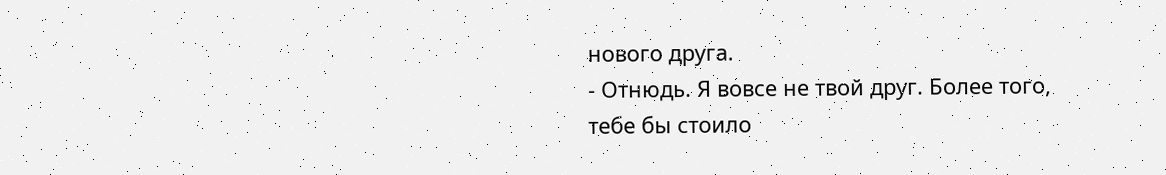нового друга.
- Отнюдь. Я вовсе не твой друг. Более того, тебе бы стоило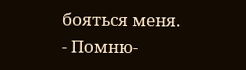бояться меня.
- Помню-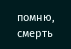помню, смерть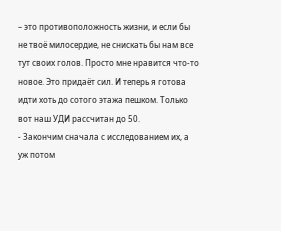– это противоположность жизни, и если бы не твоё милосердие, не снискать бы нам все тут своих голов. Просто мне нравится что-то новое. Это придаёт сил. И теперь я готова идти хоть до сотого этажа пешком. Только вот наш УДИ рассчитан до 50.
- Закончим сначала с исследованием их, а уж потом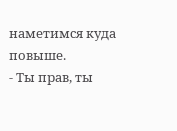наметимся куда повыше.
- Ты прав, ты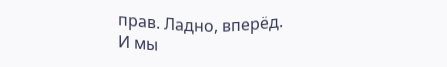прав. Ладно, вперёд.
И мы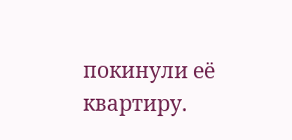покинули её квартиру.